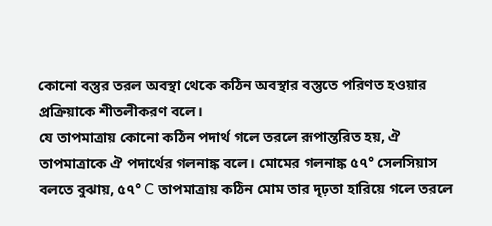কোনো বস্তুর তরল অবস্থা থেকে কঠিন অবস্থার বস্তুতে পরিণত হওয়ার প্রক্রিয়াকে শীতলীকরণ বলে।
যে তাপমাত্রায় কোনো কঠিন পদার্থ গলে তরলে রূপান্তরিত হয়, ঐ তাপমাত্রাকে ঐ পদার্থের গলনাঙ্ক বলে। মোমের গলনাঙ্ক ৫৭° সেলসিয়াস বলতে বুঝায়, ৫৭° C তাপমাত্রায় কঠিন মোম তার দৃঢ়তা হারিয়ে গলে তরলে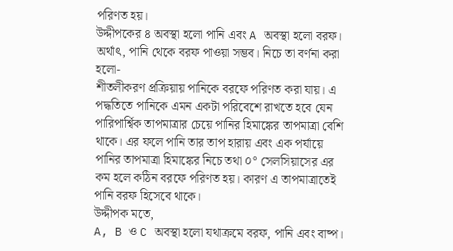পরিণত হয়।
উদ্দীপকের ৪ অবস্থা হলো পানি এবং A অবস্থা হলো বরফ। অর্থাৎ, পানি থেকে বরফ পাওয়া সম্ভব। নিচে তা বর্ণনা করা হলো-
শীতলীকরণ প্রক্রিয়ায় পানিকে বরফে পরিণত করা যায়। এ পদ্ধতিতে পানিকে এমন একটা পরিবেশে রাখতে হবে যেন পারিপার্শ্বিক তাপমাত্রার চেয়ে পানির হিমাঙ্কের তাপমাত্রা বেশি থাকে। এর ফলে পানি তার তাপ হারায় এবং এক পর্যায়ে পানির তাপমাত্রা হিমাঙ্কের নিচে তথা ০° সেলসিয়াসের এর কম হলে কঠিন বরফে পরিণত হয়। কারণ এ তাপমাত্রাতেই পানি বরফ হিসেবে থাকে।
উদ্দীপক মতে,
A, B ও C অবস্থা হলো যথাক্রমে বরফ, পানি এবং বাষ্প।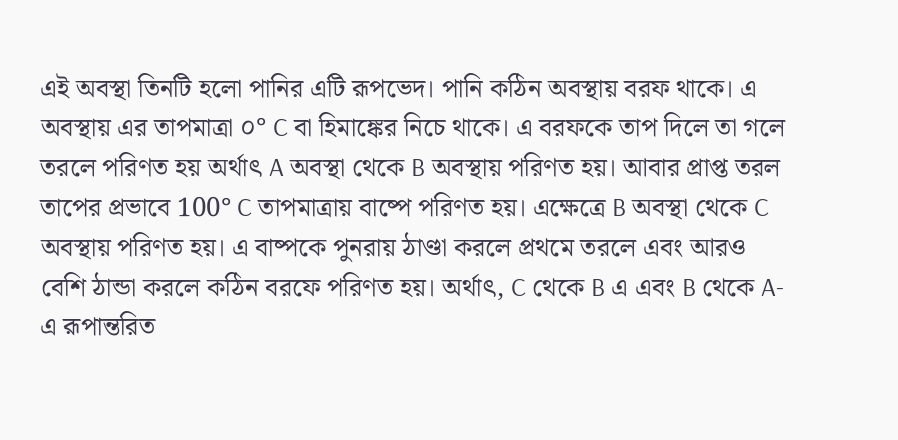এই অবস্থা তিনটি হলো পানির এটি রূপভেদ। পানি কঠিন অবস্থায় বরফ থাকে। এ অবস্থায় এর তাপমাত্রা ০° C বা হিমাঙ্কের নিচে থাকে। এ বরফকে তাপ দিলে তা গলে তরলে পরিণত হয় অর্থাৎ A অবস্থা থেকে B অবস্থায় পরিণত হয়। আবার প্রাপ্ত তরল তাপের প্রভাবে 100° C তাপমাত্রায় বাষ্পে পরিণত হয়। এক্ষেত্রে B অবস্থা থেকে C অবস্থায় পরিণত হয়। এ বাষ্পকে পুনরায় ঠাণ্ডা করলে প্রথমে তরলে এবং আরও বেশি ঠান্ডা করলে কঠিন বরফে পরিণত হয়। অর্থাৎ, C থেকে B এ এবং B থেকে A-এ রূপান্তরিত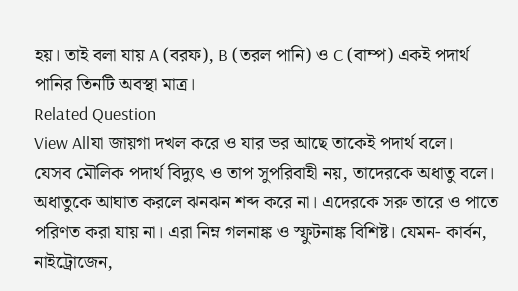হয়। তাই বলা যায় A (বরফ), B (তরল পানি) ও C (বাম্প) একই পদার্থ পানির তিনটি অবস্থা মাত্র।
Related Question
View Allযা জায়গা দখল করে ও যার ভর আছে তাকেই পদার্থ বলে।
যেসব মৌলিক পদার্থ বিদ্যুৎ ও তাপ সুপরিবাহী নয়, তাদেরকে অধাতু বলে। অধাতুকে আঘাত করলে ঝনঝন শব্দ করে না। এদেরকে সরু তারে ও পাতে পরিণত করা যায় না। এরা নিম্ন গলনাঙ্ক ও স্ফুটনাঙ্ক বিশিষ্ট। যেমন- কার্বন, নাইট্রোজেন,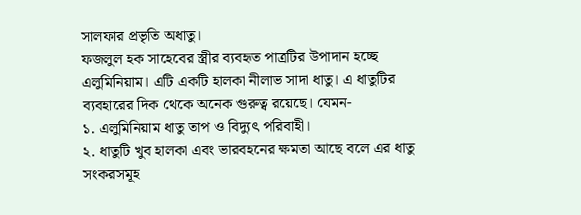সালফার প্রভৃতি অধাতু।
ফজলুল হক সাহেবের স্ত্রীর ব্যবহৃত পাত্রটির উপাদান হচ্ছে এলুমিনিয়াম। এটি একটি হালকা নীলাভ সাদা ধাতু। এ ধাতুটির ব্যবহারের দিক থেকে অনেক গুরুত্ব রয়েছে। যেমন-
১. এলুমিনিয়াম ধাতু তাপ ও বিদ্যুৎ পরিবাহী।
২. ধাতুটি খুব হালকা এবং ভারবহনের ক্ষমতা আছে বলে এর ধাতু সংকরসমূহ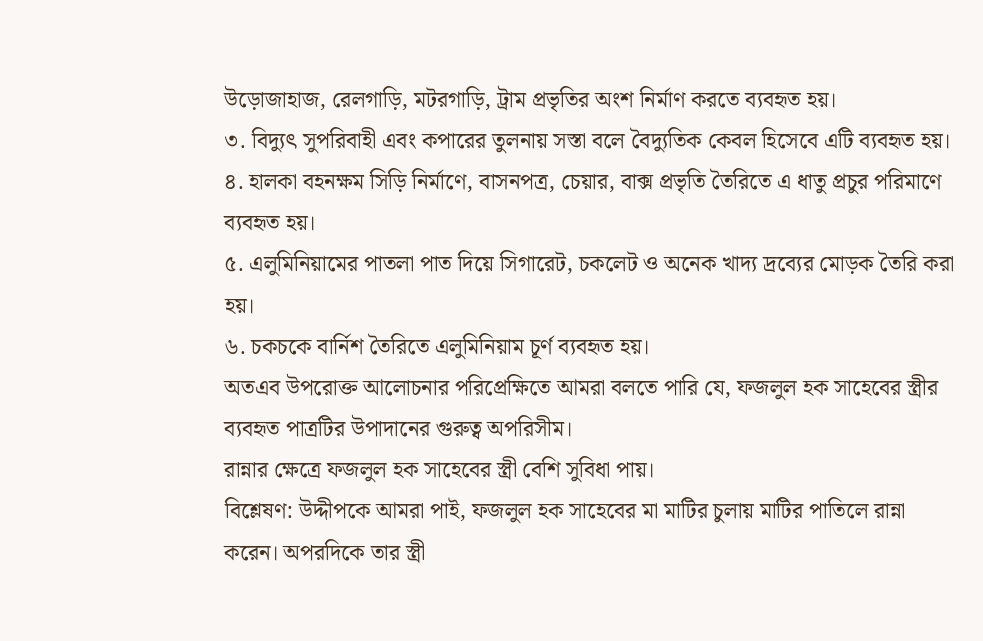উড়োজাহাজ, রেলগাড়ি, মটরগাড়ি, ট্রাম প্রভৃতির অংশ নির্মাণ করতে ব্যবহৃত হয়।
৩. বিদ্যুৎ সুপরিবাহী এবং কপারের তুলনায় সস্তা বলে বৈদ্যুতিক কেবল হিসেবে এটি ব্যবহৃত হয়।
৪. হালকা বহনক্ষম সিড়ি নির্মাণে, বাসনপত্র, চেয়ার, বাক্স প্রভৃতি তৈরিতে এ ধাতু প্রচুর পরিমাণে ব্যবহৃত হয়।
৫. এলুমিনিয়ামের পাতলা পাত দিয়ে সিগারেট, চকলেট ও অনেক খাদ্য দ্রব্যের মোড়ক তৈরি করা হয়।
৬. চকচকে বার্নিশ তৈরিতে এলুমিনিয়াম চূর্ণ ব্যবহৃত হয়।
অতএব উপরোক্ত আলোচনার পরিপ্রেক্ষিতে আমরা বলতে পারি যে, ফজলুল হক সাহেবের স্ত্রীর ব্যবহৃত পাত্রটির উপাদানের গুরুত্ব অপরিসীম।
রান্নার ক্ষেত্রে ফজলুল হক সাহেবের স্ত্রী বেশি সুবিধা পায়।
বিশ্লেষণ: উদ্দীপকে আমরা পাই, ফজলুল হক সাহেবের মা মাটির চুলায় মাটির পাতিলে রান্না করেন। অপরদিকে তার স্ত্রী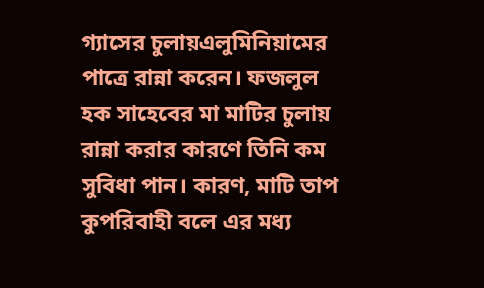গ্যাসের চুলায়এলুমিনিয়ামের পাত্রে রান্না করেন। ফজলুল হক সাহেবের মা মাটির চুলায় রান্না করার কারণে তিনি কম সুবিধা পান। কারণ, মাটি তাপ কুপরিবাহী বলে এর মধ্য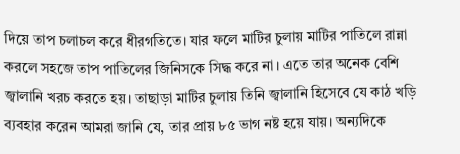দিয়ে তাপ চলাচল করে ধীরগতিতে। যার ফলে মাটির চুলায় মাটির পাতিলে রান্না করলে সহজে তাপ পাতিলের জিনিসকে সিদ্ধ করে না। এতে তার অনেক বেশি জ্বালানি খরচ করতে হয়। তাছাড়া মাটির চুলায় তিনি জ্বালানি হিসেবে যে কাঠ খড়ি ব্যবহার করেন আমরা জানি যে, তার প্রায় ৮৫ ভাগ নষ্ট হয়ে যায়। অন্যদিকে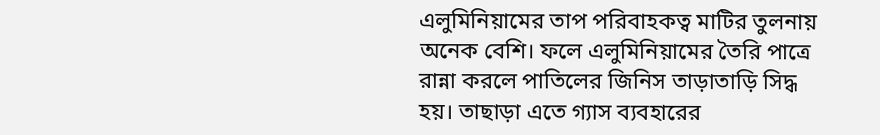এলুমিনিয়ামের তাপ পরিবাহকত্ব মাটির তুলনায় অনেক বেশি। ফলে এলুমিনিয়ামের তৈরি পাত্রে রান্না করলে পাতিলের জিনিস তাড়াতাড়ি সিদ্ধ হয়। তাছাড়া এতে গ্যাস ব্যবহারের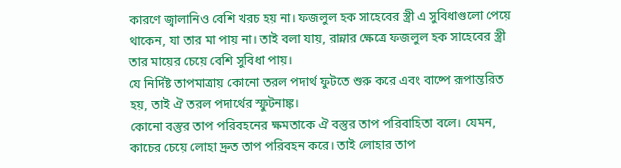কারণে জ্বালানিও বেশি খরচ হয় না। ফজলুল হক সাহেবের স্ত্রী এ সুবিধাগুলো পেয়ে থাকেন, যা তার মা পায় না। তাই বলা যায়, রান্নার ক্ষেত্রে ফজলুল হক সাহেবের স্ত্রী তার মায়ের চেয়ে বেশি সুবিধা পায়।
যে নির্দিষ্ট তাপমাত্রায় কোনো তরল পদার্থ ফুটতে শুরু করে এবং বাষ্পে রূপান্তরিত হয়, তাই ঐ তরল পদার্থের স্ফুটনাঙ্ক।
কোনো বস্তুর তাপ পরিবহনের ক্ষমতাকে ঐ বস্তুর তাপ পরিবাহিতা বলে। যেমন, কাচের চেয়ে লোহা দ্রুত তাপ পরিবহন করে। তাই লোহার তাপ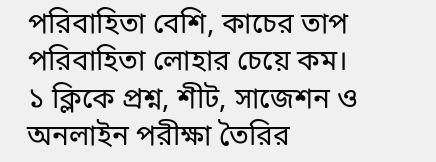পরিবাহিতা বেশি, কাচের তাপ পরিবাহিতা লোহার চেয়ে কম।
১ ক্লিকে প্রশ্ন, শীট, সাজেশন ও
অনলাইন পরীক্ষা তৈরির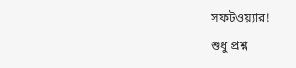সফটওয়্যার!
শুধু প্রশ্ন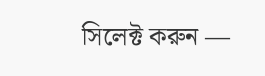সিলেক্ট করুন —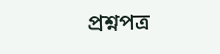প্রশ্নপত্র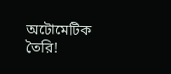অটোমেটিক তৈরি!